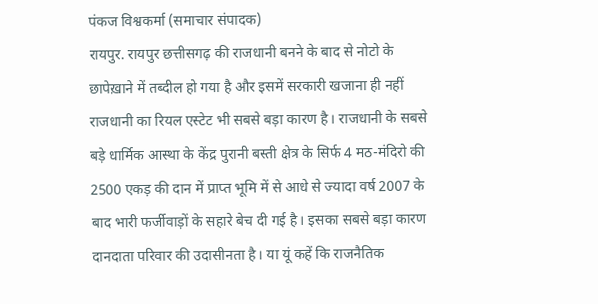पंकज विश्वकर्मा (समाचार संपादक)
रायपुर. रायपुर छत्तीसगढ़ की राजधानी बनने के बाद से नोटो के छापेख़ाने में तब्दील हो गया है और इसमें सरकारी खजाना ही नहीं राजधानी का रियल एस्टेट भी सबसे बड़ा कारण है। राजधानी के सबसे बड़े धार्मिक आस्था के केंद्र पुरानी बस्ती क्षेत्र के सिर्फ 4 मठ-मंदिरो की 2500 एकड़ की दान में प्राप्त भूमि में से आधे से ज्यादा वर्ष 2007 के बाद भारी फर्जीवाड़ों के सहारे बेच दी गई है। इसका सबसे बड़ा कारण दानदाता परिवार की उदासीनता है। या यूं कहें कि राजनैतिक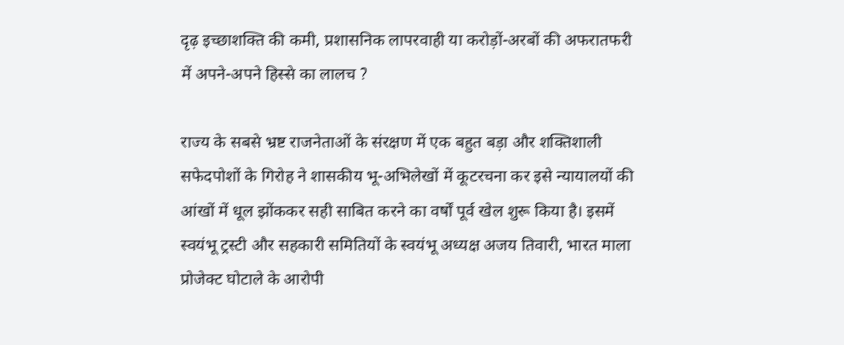दृढ़ इच्छाशक्ति की कमी, प्रशासनिक लापरवाही या करोड़ों-अरबों की अफरातफरी में अपने-अपने हिस्से का लालच ?

राज्य के सबसे भ्रष्ट राजनेताओं के संरक्षण में एक बहुत बड़ा और शक्तिशाली सफेदपोशों के गिरोह ने शासकीय भू-अभिलेखों में कूटरचना कर इसे न्यायालयों की आंखों में धूल झोंककर सही साबित करने का वर्षों पूर्व खेल शुरू किया है। इसमें स्वयंभू ट्रस्टी और सहकारी समितियों के स्वयंभू अध्यक्ष अजय तिवारी, भारत माला प्रोजेक्ट घोटाले के आरोपी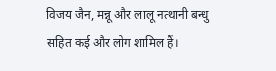विजय जैन, मन्नू और लालू नत्थानी बन्धु सहित कई और लोग शामिल हैं।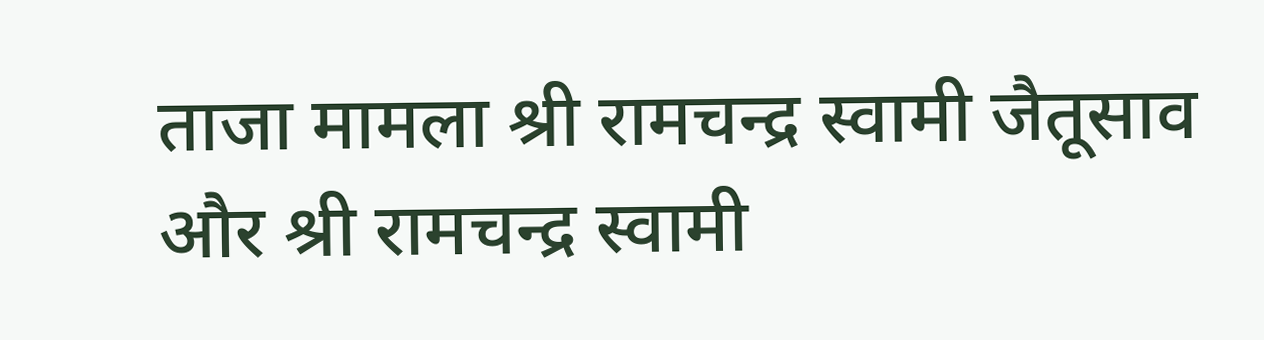ताजा मामला श्री रामचन्द्र स्वामी जैतूसाव और श्री रामचन्द्र स्वामी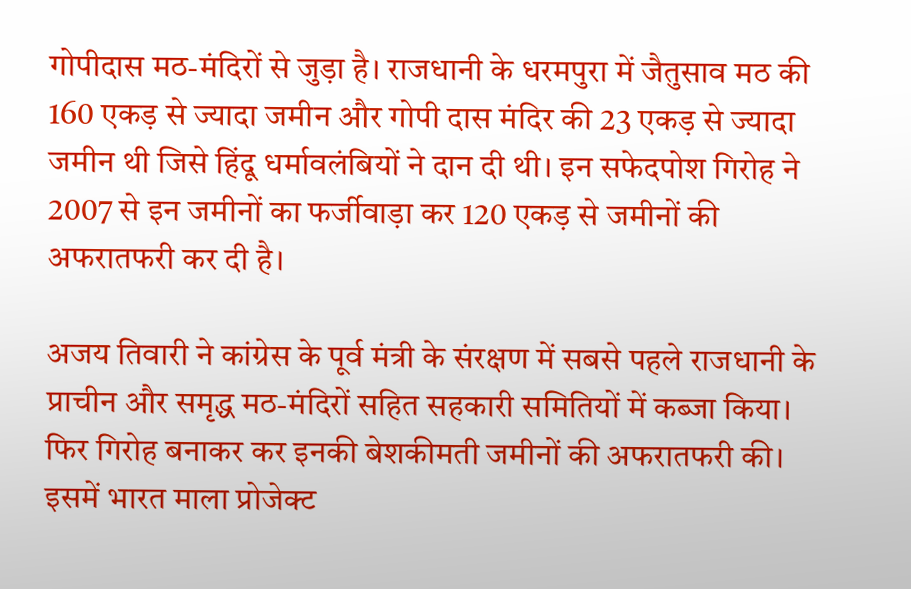गोपीदास मठ-मंदिरों से जुड़ा है। राजधानी के धरमपुरा में जैतुसाव मठ की 160 एकड़ से ज्यादा जमीन और गोपी दास मंदिर की 23 एकड़ से ज्यादा जमीन थी जिसे हिंदू धर्मावलंबियों ने दान दी थी। इन सफेदपोश गिरोह ने 2007 से इन जमीनों का फर्जीवाड़ा कर 120 एकड़ से जमीनों की अफरातफरी कर दी है।

अजय तिवारी ने कांग्रेस के पूर्व मंत्री के संरक्षण में सबसे पहले राजधानी के प्राचीन और समृद्ध मठ-मंदिरों सहित सहकारी समितियों में कब्जा किया। फिर गिरोह बनाकर कर इनकी बेशकीमती जमीनों की अफरातफरी की। इसमें भारत माला प्रोजेक्ट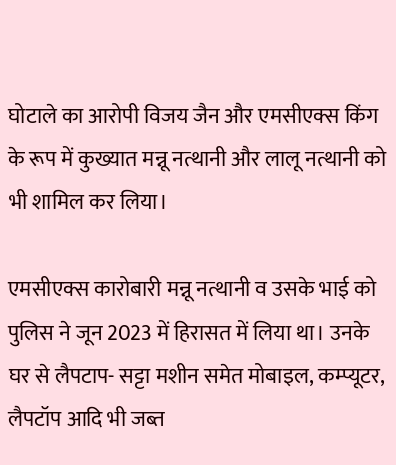घोटाले का आरोपी विजय जैन और एमसीएक्स किंग के रूप में कुख्यात मन्नू नत्थानी और लालू नत्थानी को भी शामिल कर लिया।

एमसीएक्स कारोबारी मन्नू नत्थानी व उसके भाई को पुलिस ने जून 2023 में हिरासत में लिया था। उनके घर से लैपटाप- सट्टा मशीन समेत मोबाइल, कम्प्यूटर, लैपटॉप आदि भी जब्त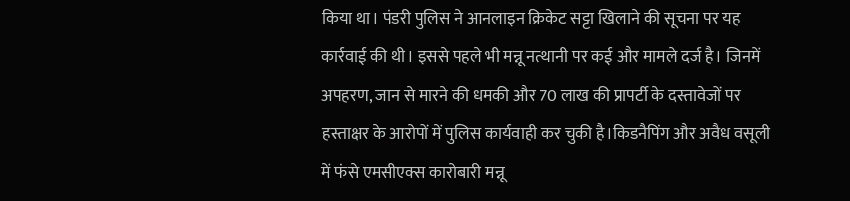किया था। पंडरी पुलिस ने आनलाइन क्रिकेट सट्टा खिलाने की सूचना पर यह कार्रवाई की थी। इससे पहले भी मन्नू नत्थानी पर कई और मामले दर्ज है। जिनमें अपहरण, जान से मारने की धमकी और 70 लाख की प्रापर्टी के दस्तावेजों पर हस्ताक्षर के आरोपों में पुलिस कार्यवाही कर चुकी है।किडनैपिंग और अवैध वसूली में फंसे एमसीएक्स कारोबारी मन्नू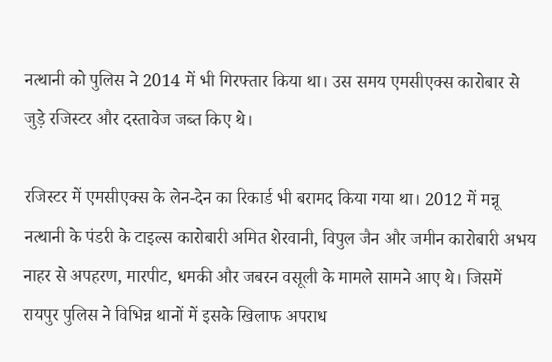नत्थानी को पुलिस ने 2014 में भी गिरफ्तार किया था। उस समय एमसीएक्स कारोबार से जुड़े रजिस्टर और दस्तावेज जब्त किए थे।

रजिस्टर में एमसीएक्स के लेन-देन का रिकार्ड भी बरामद किया गया था। 2012 में मन्नू नत्थानी के पंडरी के टाइल्स कारोबारी अमित शेरवानी, विपुल जैन और जमीन कारोबारी अभय नाहर से अपहरण, मारपीट, धमकी और जबरन वसूली के मामले सामने आए थे। जिसमें रायपुर पुलिस ने विभिन्न थानों में इसके खिलाफ अपराध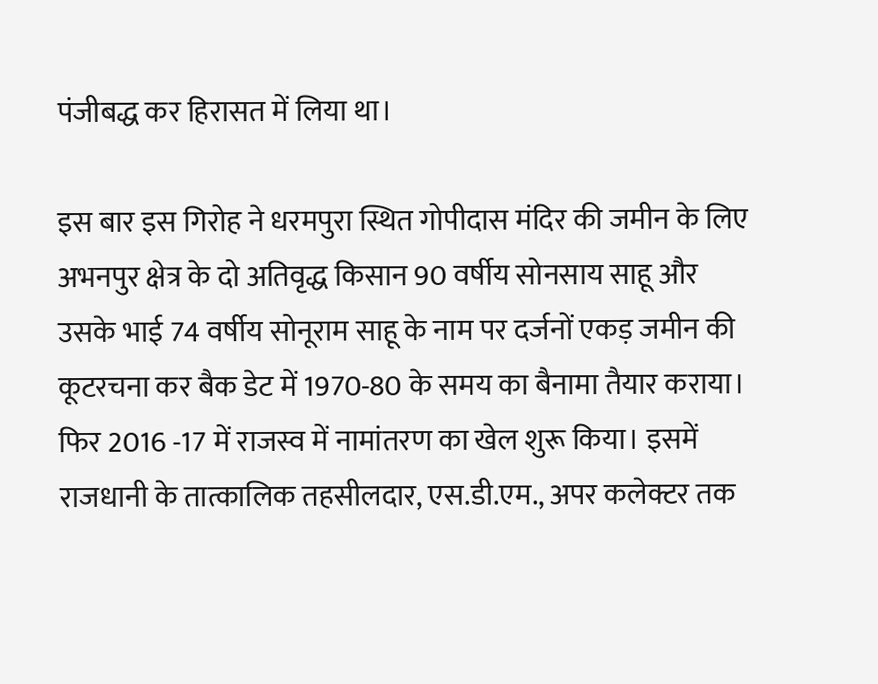पंजीबद्ध कर हिरासत में लिया था।

इस बार इस गिरोह ने धरमपुरा स्थित गोपीदास मंदिर की जमीन के लिए अभनपुर क्षेत्र के दो अतिवृद्ध किसान 90 वर्षीय सोनसाय साहू और उसके भाई 74 वर्षीय सोनूराम साहू के नाम पर दर्जनों एकड़ जमीन की कूटरचना कर बैक डेट में 1970-80 के समय का बैनामा तैयार कराया। फिर 2016 -17 में राजस्व में नामांतरण का खेल शुरू किया। इसमें राजधानी के तात्कालिक तहसीलदार, एस.डी.एम., अपर कलेक्टर तक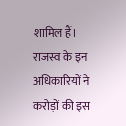शामिल हैं। राजस्व के इन अधिकारियों ने करोड़ों की इस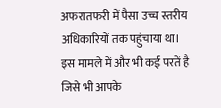अफरातफरी में पैसा उच्च स्तरीय अधिकारियों तक पहुंचाया था।
इस मामले में और भी कई परतें है जिसे भी आपके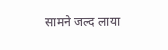सामने जल्द लाया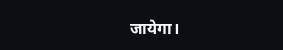जायेगा।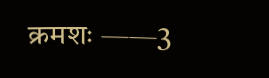क्रमशः ——3